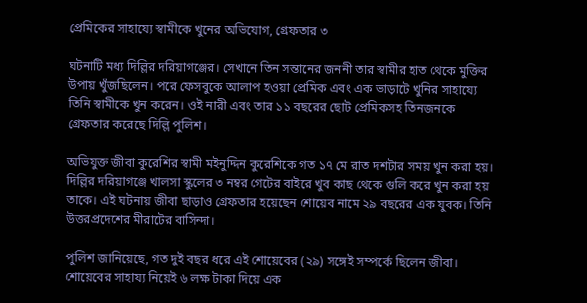প্রেমিকের সাহায্যে স্বামীকে খুনের অভিযোগ, গ্রেফতার ৩

ঘটনাটি মধ্য দিল্লির দরিয়াগঞ্জের। সেখানে তিন সন্তানের জননী তার স্বামীর হাত থেকে মুক্তির উপায় খুঁজছিলেন। পরে ফেসবুকে আলাপ হওয়া প্রেমিক এবং এক ভাড়াটে খুনির সাহায্যে তিনি স্বামীকে খুন করেন। ওই নারী এবং তার ১১ বছরের ছোট প্রেমিকসহ তিনজনকে গ্রেফতার করেছে দিল্লি পুলিশ।

অভিযুক্ত জীবা কুরেশির স্বামী মইনুদ্দিন কুরেশিকে গত ১৭ মে রাত দশটার সময় খুন করা হয়। দিল্লির দরিয়াগঞ্জে খালসা স্কুলের ৩ নম্বর গেটের বাইরে খুব কাছ থেকে গুলি করে খুন করা হয় তাকে। এই ঘটনায় জীবা ছাড়াও গ্রেফতার হয়েছেন শোয়েব নামে ২৯ বছরের এক যুবক। তিনি উত্তরপ্রদেশের মীরাটের বাসিন্দা।

পুলিশ জানিয়েছে, গত দুই বছর ধরে এই শোয়েবের (২৯) সঙ্গেই সম্পর্কে ছিলেন জীবা। শোয়েবের সাহায্য নিয়েই ৬ লক্ষ টাকা দিয়ে এক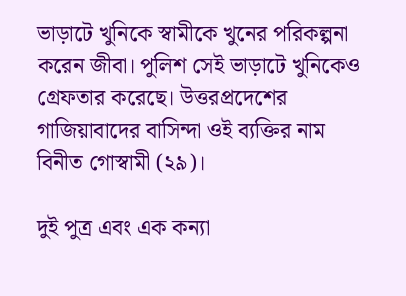ভাড়াটে খুনিকে স্বামীকে খুনের পরিকল্পনা করেন জীবা। পুলিশ সেই ভাড়াটে খুনিকেও গ্রেফতার করেছে। উত্তরপ্রদেশের গাজিয়াবাদের বাসিন্দা ওই ব্যক্তির নাম বিনীত গোস্বামী (২৯)।

দুই পুত্র এবং এক কন্যা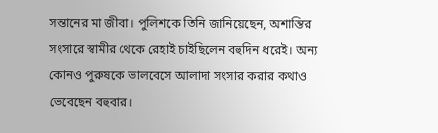সন্তানের মা জীবা। পুলিশকে তিনি জানিয়েছেন, অশান্তির সংসারে স্বামীর থেকে রেহাই চাইছিলেন বহুদিন ধরেই। অন্য কোনও পুরুষকে ভালবেসে আলাদা সংসার করার কথাও ভেবেছেন বহুবার।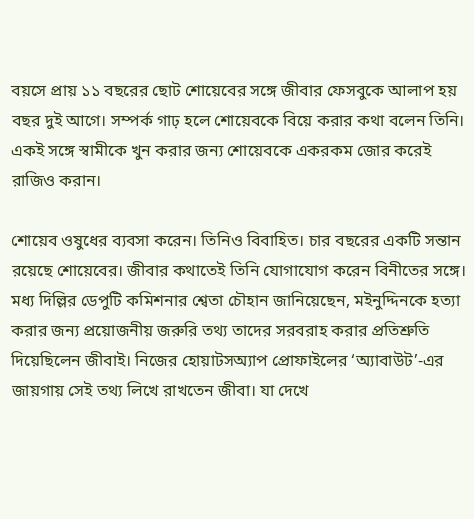বয়সে প্রায় ১১ বছরের ছোট শোয়েবের সঙ্গে জীবার ফেসবুকে আলাপ হয় বছর দুই আগে। সম্পর্ক গাঢ় হলে শোয়েবকে বিয়ে করার কথা বলেন তিনি। একই সঙ্গে স্বামীকে খুন করার জন্য শোয়েবকে একরকম জোর করেই রাজিও করান।

শোয়েব ওষুধের ব্যবসা করেন। তিনিও বিবাহিত। চার বছরের একটি সন্তান রয়েছে শোয়েবের। জীবার কথাতেই তিনি যোগাযোগ করেন বিনীতের সঙ্গে। মধ্য দিল্লির ডেপুটি কমিশনার শ্বেতা চৌহান জানিয়েছেন, মইনুদ্দিনকে হত্যা করার জন্য প্রয়োজনীয় জরুরি তথ্য তাদের সরবরাহ করার প্রতিশ্রুতি দিয়েছিলেন জীবাই। নিজের হোয়াটসঅ্যাপ প্রোফাইলের ‘অ্যাবাউট’-এর জায়গায় সেই তথ্য লিখে রাখতেন জীবা। যা দেখে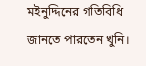মইনুদ্দিনের গতিবিধি জানতে পারতেন খুনি।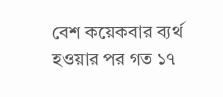বেশ কয়েকবার ব্যর্থ হওয়ার পর গত ১৭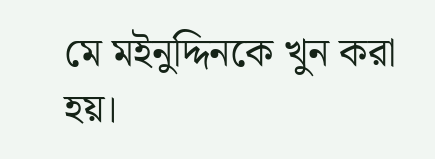মে মইনুদ্দিনকে খুন করা হয়।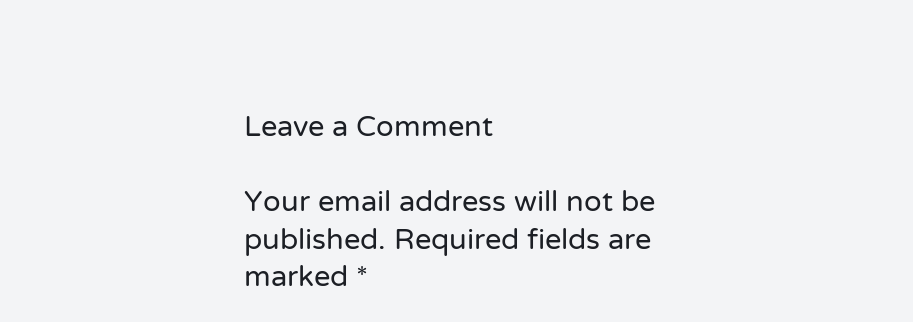Leave a Comment

Your email address will not be published. Required fields are marked *